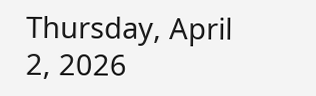Thursday, April 2, 2026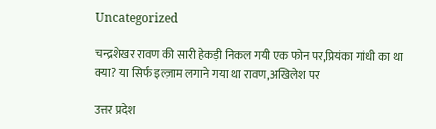Uncategorized

चन्द्रशेखर रावण की सारी हेकड़ी निकल गयी एक फोन पर,प्रियंका गांधी का था क्या? या सिर्फ इल्ज़ाम लगाने गया था रावण,अखिलेश पर

उत्तर प्रदेश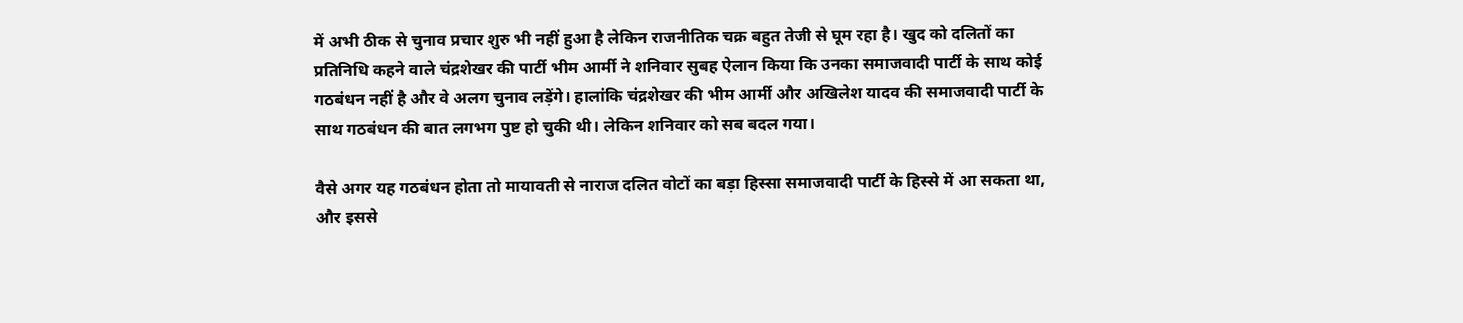में अभी ठीक से चुनाव प्रचार शुरु भी नहीं हुआ है लेकिन राजनीतिक चक्र बहुत तेजी से घूम रहा है। खुद को दलितों का प्रतिनिधि कहने वाले चंद्रशेखर की पार्टी भीम आर्मी ने शनिवार सुबह ऐलान किया कि उनका समाजवादी पार्टी के साथ कोई गठबंधन नहीं है और वे अलग चुनाव लड़ेंगे। हालांकि चंद्रशेखर की भीम आर्मी और अखिलेश यादव की समाजवादी पार्टी के साथ गठबंधन की बात लगभग पुष्ट हो चुकी थी। लेकिन शनिवार को सब बदल गया।

वैसे अगर यह गठबंधन होता तो मायावती से नाराज दलित वोटों का बड़ा हिस्सा समाजवादी पार्टी के हिस्से में आ सकता था, और इससे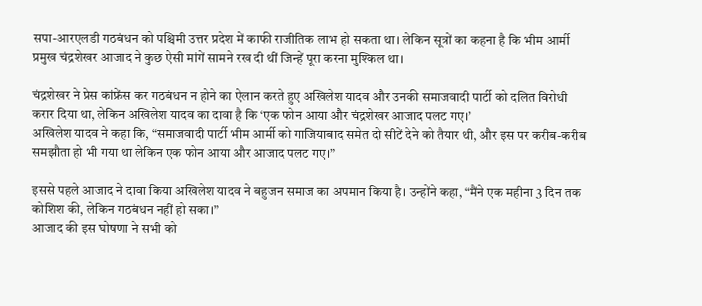सपा-आरएलडी गठबंधन को पश्चिमी उत्तर प्रदेश में काफी राजीतिक लाभ हो सकता था। लेकिन सूत्रों का कहना है कि भीम आर्मी प्रमुख चंद्रशेखर आजाद ने कुछ ऐसी मांगें सामने रख दी थीं जिन्हें पूरा करना मुश्किल था।

चंद्रशेखर ने प्रेस कांफ्रेंस कर गठबंधन न होने का ऐलान करते हुए अखिलेश यादव और उनकी समाजवादी पार्टी को दलित विरोधी करार दिया था, लेकिन अखिलेश यादव का दावा है कि ‘एक फोन आया और चंद्रशेखर आजाद पलट गए।’
अखिलेश यादव ने कहा कि, “समाजवादी पार्टी भीम आर्मी को गाजियाबाद समेत दो सीटें देने को तैयार थी, और इस पर करीब-करीब समझौता हो भी गया था लेकिन एक फोन आया और आजाद पलट गए।”

इससे पहले आजाद ने दावा किया अखिलेश यादव ने बहुजन समाज का अपमान किया है। उन्होंने कहा, “मैंने एक महीना 3 दिन तक कोशिश की, लेकिन गठबंधन नहीं हो सका।”
आजाद की इस घोषणा ने सभी को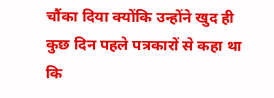चौंका दिया क्योंकि उन्होंने खुद ही कुछ दिन पहले पत्रकारों से कहा था कि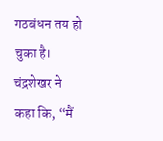गठबंधन तय हो चुका है। चंद्रशेखर ने कहा कि, “मैं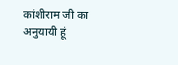कांशीराम जी का अनुयायी हूं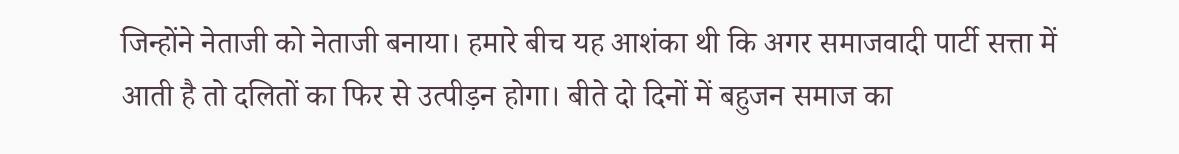जिन्होंने नेताजी को नेताजी बनाया। हमारे बीच यह आशंका थी कि अगर समाजवादी पार्टी सत्ता में आती है तो दलितों का फिर से उत्पीड़न होगा। बीते दो दिनों में बहुजन समाज का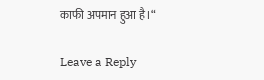काफी अपमान हुआ है।“

Leave a Reply